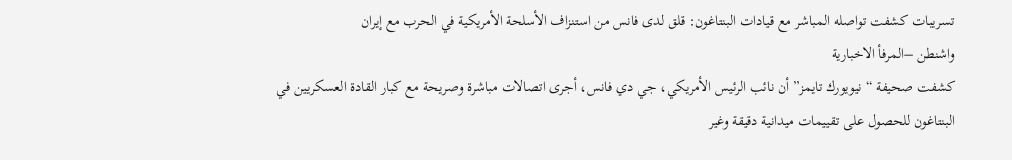تسريبات كشفت تواصله المباشر مع قيادات البنتاغون: قلق لدى فانس من استنزاف الأسلحة الأمريكية في الحرب مع إيران
واشنطن –المرفأ الاخبارية
كشفت صحيفة “نيويورك تايمز” أن نائب الرئيس الأمريكي، جي دي فانس، أجرى اتصالات مباشرة وصريحة مع كبار القادة العسكريين في البنتاغون للحصول على تقييمات ميدانية دقيقة وغير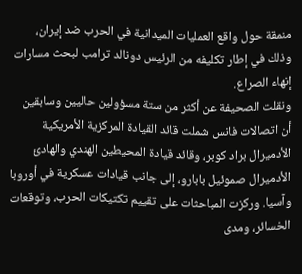منمقة حول واقع العمليات الميدانية في الحرب ضد إيران، وذلك في إطار تكليفه من الرئيس دونالد ترامب لبحث مسارات إنهاء الصراع.
ونقلت الصحيفة عن أكثر من ستة مسؤولين حاليين وسابقين أن اتصالات فانس شملت قائد القيادة المركزية الأمريكية الأدميرال براد كوبر، وقائد قيادة المحيطين الهندي والهادئ الأدميرال صموئيل بابارو، إلى جانب قيادات عسكرية في أوروبا وآسيا. وركزت المباحثات على تقييم تكتيكات الحرب، وتوقعات الخسائر، ومدى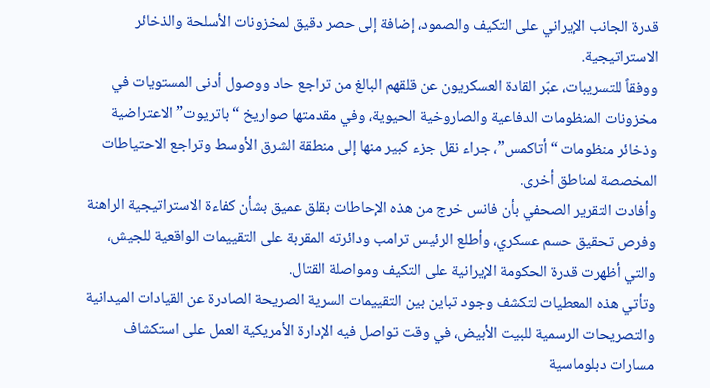قدرة الجانب الإيراني على التكيف والصمود، إضافة إلى حصر دقيق لمخزونات الأسلحة والذخائر الاستراتيجية.
ووفقاً للتسريبات، عبّر القادة العسكريون عن قلقهم البالغ من تراجع حاد ووصول أدنى المستويات في مخزونات المنظومات الدفاعية والصاروخية الحيوية، وفي مقدمتها صواريخ “باتريوت” الاعتراضية وذخائر منظومات “أتاكمس”، جراء نقل جزء كبير منها إلى منطقة الشرق الأوسط وتراجع الاحتياطات المخصصة لمناطق أخرى.
وأفادت التقرير الصحفي بأن فانس خرج من هذه الإحاطات بقلق عميق بشأن كفاءة الاستراتيجية الراهنة وفرص تحقيق حسم عسكري، وأطلع الرئيس ترامب ودائرته المقربة على التقييمات الواقعية للجيش، والتي أظهرت قدرة الحكومة الإيرانية على التكيف ومواصلة القتال.
وتأتي هذه المعطيات لتكشف وجود تباين بين التقييمات السرية الصريحة الصادرة عن القيادات الميدانية والتصريحات الرسمية للبيت الأبيض، في وقت تواصل فيه الإدارة الأمريكية العمل على استكشاف مسارات دبلوماسية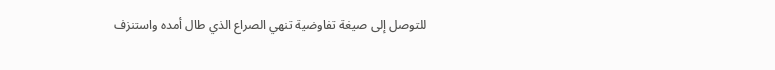للتوصل إلى صيغة تفاوضية تنهي الصراع الذي طال أمده واستنزف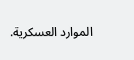الموارد العسكرية.